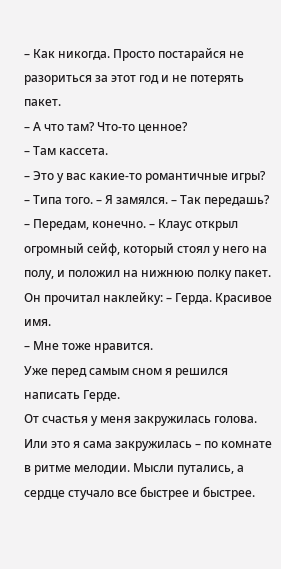– Как никогда. Просто постарайся не разориться за этот год и не потерять пакет.
– А что там? Что-то ценное?
– Там кассета.
– Это у вас какие-то романтичные игры?
– Типа того. – Я замялся. – Так передашь?
– Передам, конечно. – Клаус открыл огромный сейф, который стоял у него на полу, и положил на нижнюю полку пакет. Он прочитал наклейку: – Герда. Красивое имя.
– Мне тоже нравится.
Уже перед самым сном я решился написать Герде.
От счастья у меня закружилась голова.
Или это я сама закружилась – по комнате в ритме мелодии. Мысли путались, а сердце стучало все быстрее и быстрее.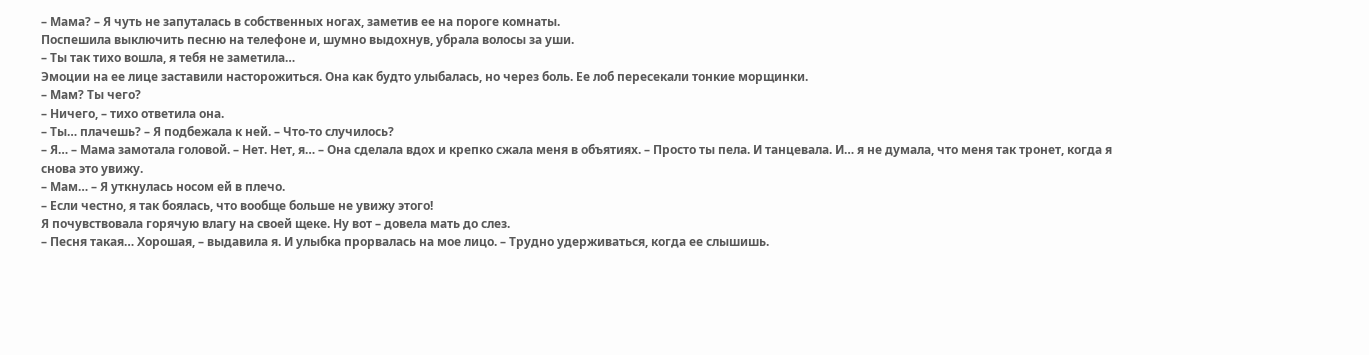– Мама? – Я чуть не запуталась в собственных ногах, заметив ее на пороге комнаты.
Поспешила выключить песню на телефоне и, шумно выдохнув, убрала волосы за уши.
– Ты так тихо вошла, я тебя не заметила…
Эмоции на ее лице заставили насторожиться. Она как будто улыбалась, но через боль. Ее лоб пересекали тонкие морщинки.
– Мам? Ты чего?
– Ничего, – тихо ответила она.
– Ты… плачешь? – Я подбежала к ней. – Что-то случилось?
– Я… – Мама замотала головой. – Нет. Нет, я… – Она сделала вдох и крепко сжала меня в объятиях. – Просто ты пела. И танцевала. И… я не думала, что меня так тронет, когда я снова это увижу.
– Мам… – Я уткнулась носом ей в плечо.
– Если честно, я так боялась, что вообще больше не увижу этого!
Я почувствовала горячую влагу на своей щеке. Ну вот – довела мать до слез.
– Песня такая… Хорошая, – выдавила я. И улыбка прорвалась на мое лицо. – Трудно удерживаться, когда ее слышишь.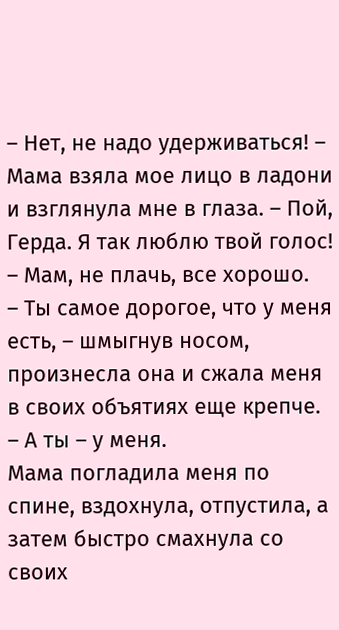– Нет, не надо удерживаться! – Мама взяла мое лицо в ладони и взглянула мне в глаза. – Пой, Герда. Я так люблю твой голос!
– Мам, не плачь, все хорошо.
– Ты самое дорогое, что у меня есть, – шмыгнув носом, произнесла она и сжала меня в своих объятиях еще крепче.
– А ты – у меня.
Мама погладила меня по спине, вздохнула, отпустила, а затем быстро смахнула со своих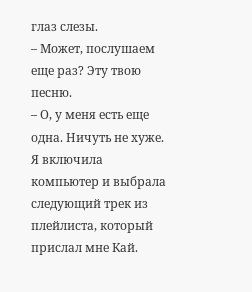глаз слезы.
– Может, послушаем еще раз? Эту твою песню.
– О, у меня есть еще одна. Ничуть не хуже.
Я включила компьютер и выбрала следующий трек из плейлиста, который прислал мне Кай.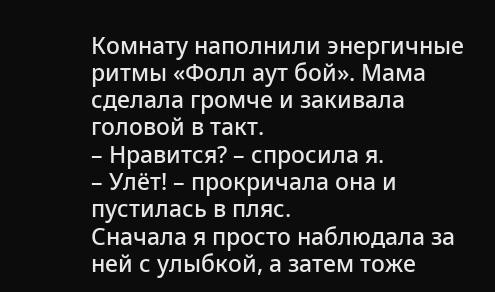Комнату наполнили энергичные ритмы «Фолл аут бой». Мама сделала громче и закивала головой в такт.
– Нравится? – спросила я.
– Улёт! – прокричала она и пустилась в пляс.
Сначала я просто наблюдала за ней с улыбкой, а затем тоже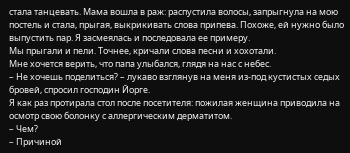стала танцевать. Мама вошла в раж: распустила волосы, запрыгнула на мою постель и стала, прыгая, выкрикивать слова припева. Похоже, ей нужно было выпустить пар. Я засмеялась и последовала ее примеру.
Мы прыгали и пели. Точнее, кричали слова песни и хохотали.
Мне хочется верить, что папа улыбался, глядя на нас с небес.
– Не хочешь поделиться? – лукаво взглянув на меня из-под кустистых седых бровей, спросил господин Йорге.
Я как раз протирала стол после посетителя: пожилая женщина приводила на осмотр свою болонку с аллергическим дерматитом.
– Чем?
– Причиной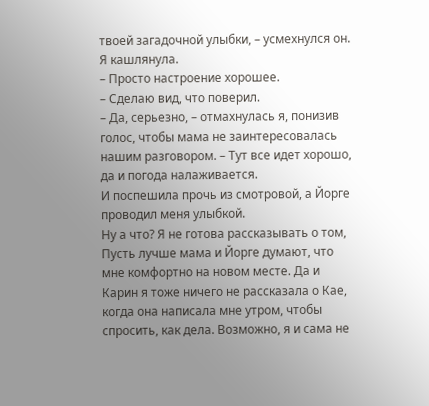твоей загадочной улыбки, – усмехнулся он.
Я кашлянула.
– Просто настроение хорошее.
– Сделаю вид, что поверил.
– Да, серьезно, – отмахнулась я, понизив голос, чтобы мама не заинтересовалась нашим разговором. – Тут все идет хорошо, да и погода налаживается.
И поспешила прочь из смотровой, а Йорге проводил меня улыбкой.
Ну а что? Я не готова рассказывать о том,
Пусть лучше мама и Йорге думают, что мне комфортно на новом месте. Да и Карин я тоже ничего не рассказала о Кае, когда она написала мне утром, чтобы спросить, как дела. Возможно, я и сама не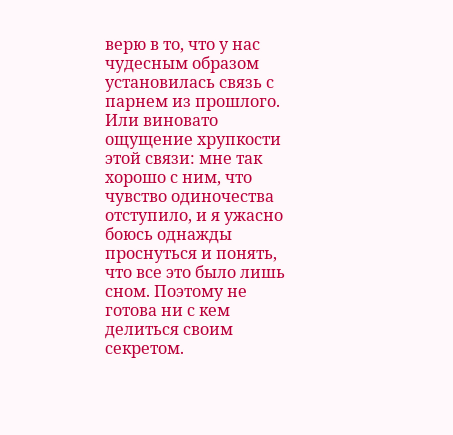верю в то, что у нас чудесным образом установилась связь с парнем из прошлого. Или виновато ощущение хрупкости этой связи: мне так хорошо с ним, что чувство одиночества отступило, и я ужасно боюсь однажды проснуться и понять, что все это было лишь сном. Поэтому не готова ни с кем делиться своим секретом.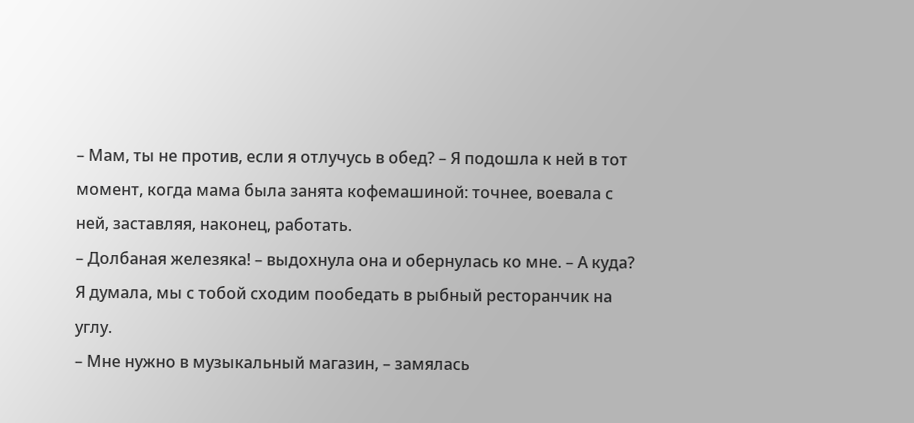– Мам, ты не против, если я отлучусь в обед? – Я подошла к ней в тот момент, когда мама была занята кофемашиной: точнее, воевала с ней, заставляя, наконец, работать.
– Долбаная железяка! – выдохнула она и обернулась ко мне. – А куда? Я думала, мы с тобой сходим пообедать в рыбный ресторанчик на углу.
– Мне нужно в музыкальный магазин, – замялась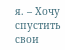я. – Хочу спустить свои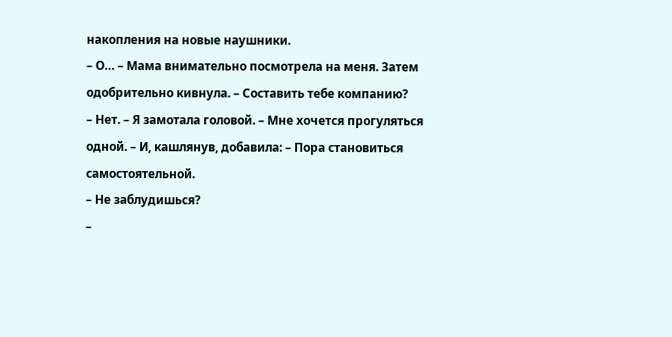накопления на новые наушники.
– О… – Мама внимательно посмотрела на меня. Затем одобрительно кивнула. – Составить тебе компанию?
– Нет. – Я замотала головой. – Мне хочется прогуляться одной. – И, кашлянув, добавила: – Пора становиться самостоятельной.
– Не заблудишься?
–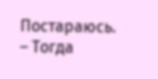Постараюсь.
– Тогда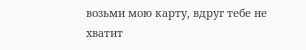возьми мою карту, вдруг тебе не хватит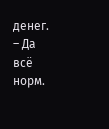денег.
– Да всё норм.